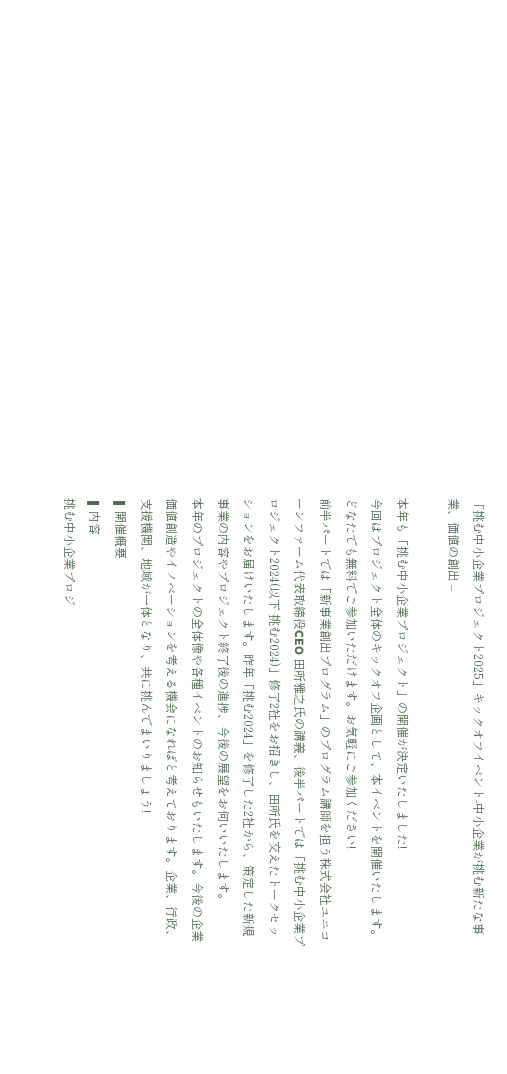「挑む中小企業プロジェクト2025」キックオフイベント-中小企業が挑む新たな事業、価値の創出 –

本年も「挑む中小企業プロジェクト」の開催が決定いたしました!
今回はプロジェクト全体のキックオフ企画として、本イベントを開催いたします。どなたでも無料でご参加いただけます。お気軽にご参加ください!
前半パートでは「新事業創出プログラム」のプログラム講師を担う株式会社ユニコーンファーム代表取締役CEO 田所雅之氏の講義、後半パートでは「挑む中小企業プロジェクト2024(以下 挑む2024)」修了2社をお招きし、田所氏を交えたトークセッションをお届けいたします。昨年「挑む2024」を修了した2社から、策定した新規事業の内容やプロジェクト終了後の進捗、今後の展望をお伺いいたします。
本年のプロジェクトの全体像や各種イベントのお知らせもいたします。今後の企業価値創造やイノベーションを考える機会になればと考えております。企業、行政、支援機関、地域が一体となり、共に挑んでまいりましょう!
❚ 開催概要
❚ 内容
挑む中小企業プロジ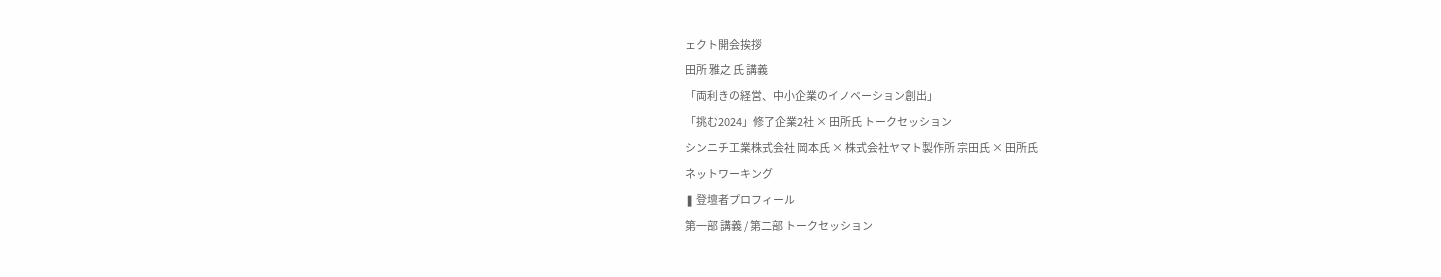ェクト開会挨拶
田所 雅之 氏 講義
「両利きの経営、中小企業のイノベーション創出」
「挑む2024」修了企業2社 × 田所氏 トークセッション
シンニチ工業株式会社 岡本氏 × 株式会社ヤマト製作所 宗田氏 × 田所氏
ネットワーキング
❚ 登壇者プロフィール
第一部 講義 / 第二部 トークセッション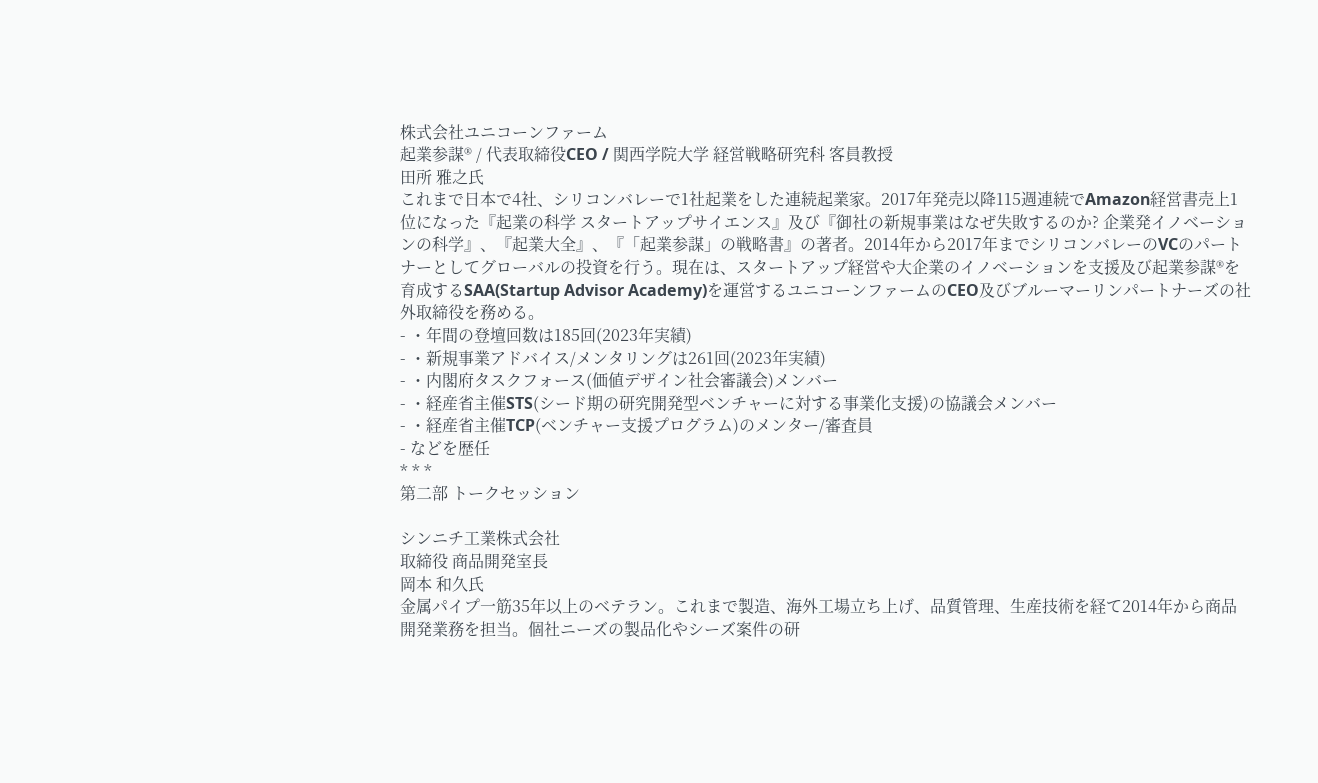株式会社ユニコーンファーム
起業参謀® / 代表取締役CEO / 関西学院大学 経営戦略研究科 客員教授
田所 雅之氏
これまで日本で4社、シリコンバレーで1社起業をした連続起業家。2017年発売以降115週連続でAmazon経営書売上1位になった『起業の科学 スタートアップサイエンス』及び『御社の新規事業はなぜ失敗するのか? 企業発イノベーションの科学』、『起業大全』、『「起業参謀」の戦略書』の著者。2014年から2017年までシリコンバレーのVCのパートナーとしてグローバルの投資を行う。現在は、スタートアップ経営や大企業のイノベーションを支援及び起業参謀®を育成するSAA(Startup Advisor Academy)を運営するユニコーンファームのCEO及びブルーマーリンパートナーズの社外取締役を務める。
- ・年間の登壇回数は185回(2023年実績)
- ・新規事業アドバイス/メンタリングは261回(2023年実績)
- ・内閣府タスクフォース(価値デザイン社会審議会)メンバー
- ・経産省主催STS(シード期の研究開発型ベンチャーに対する事業化支援)の協議会メンバー
- ・経産省主催TCP(ベンチャー支援プログラム)のメンター/審査員
- などを歴任
* * *
第二部 トークセッション

シンニチ工業株式会社
取締役 商品開発室長
岡本 和久氏
金属パイプ一筋35年以上のベテラン。これまで製造、海外工場立ち上げ、品質管理、生産技術を経て2014年から商品開発業務を担当。個社ニーズの製品化やシーズ案件の研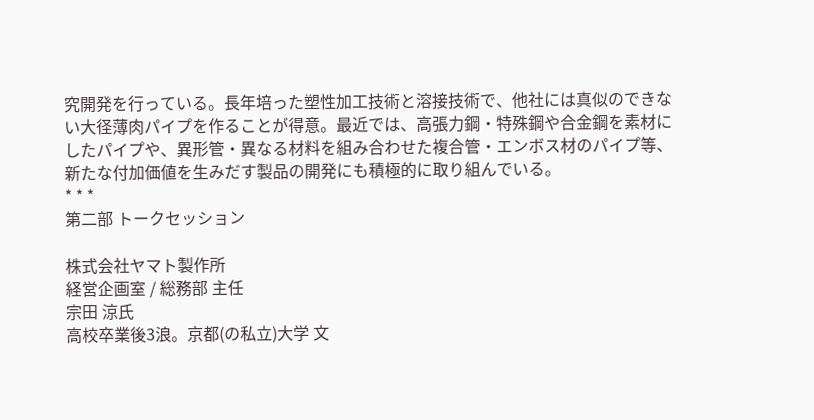究開発を行っている。長年培った塑性加工技術と溶接技術で、他社には真似のできない大径薄肉パイプを作ることが得意。最近では、高張力鋼・特殊鋼や合金鋼を素材にしたパイプや、異形管・異なる材料を組み合わせた複合管・エンボス材のパイプ等、新たな付加価値を生みだす製品の開発にも積極的に取り組んでいる。
* * *
第二部 トークセッション

株式会社ヤマト製作所
経営企画室 / 総務部 主任
宗田 涼氏
高校卒業後3浪。京都(の私立)大学 文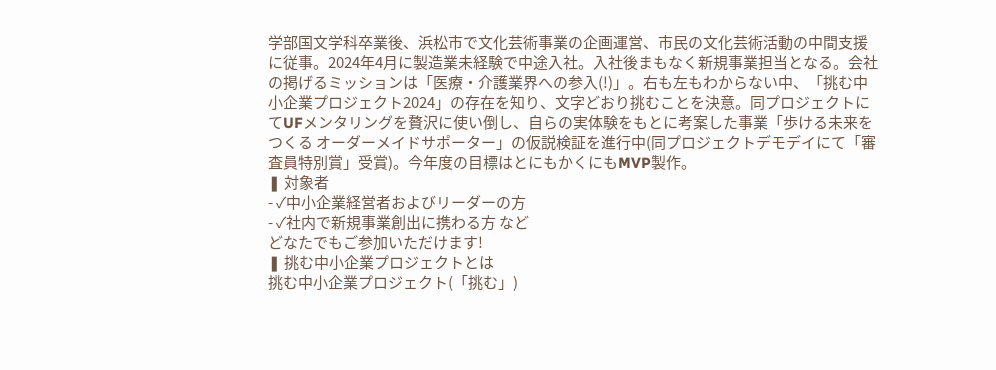学部国文学科卒業後、浜松市で文化芸術事業の企画運営、市民の文化芸術活動の中間支援に従事。2024年4月に製造業未経験で中途入社。入社後まもなく新規事業担当となる。会社の掲げるミッションは「医療・介護業界への参入(!)」。右も左もわからない中、「挑む中小企業プロジェクト2024」の存在を知り、文字どおり挑むことを決意。同プロジェクトにてUFメンタリングを贅沢に使い倒し、自らの実体験をもとに考案した事業「歩ける未来をつくる オーダーメイドサポーター」の仮説検証を進行中(同プロジェクトデモデイにて「審査員特別賞」受賞)。今年度の目標はとにもかくにもMVP製作。
❚ 対象者
- ✓中小企業経営者およびリーダーの方
- ✓社内で新規事業創出に携わる方 など
どなたでもご参加いただけます!
❚ 挑む中小企業プロジェクトとは
挑む中小企業プロジェクト(「挑む」)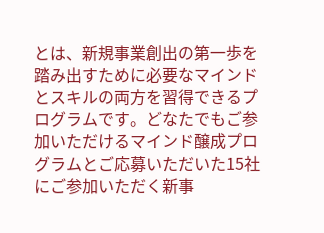とは、新規事業創出の第一歩を踏み出すために必要なマインドとスキルの両方を習得できるプログラムです。どなたでもご参加いただけるマインド醸成プログラムとご応募いただいた15社にご参加いただく新事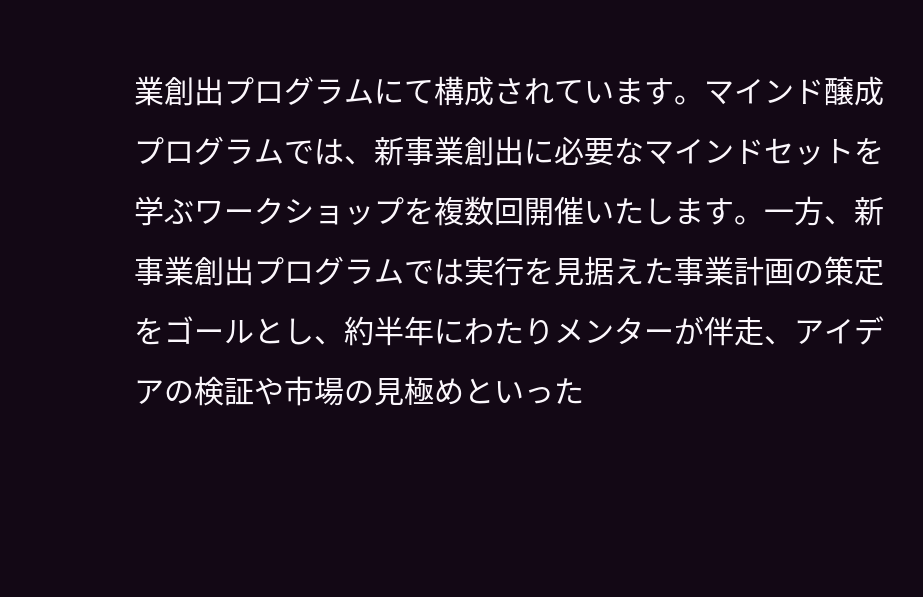業創出プログラムにて構成されています。マインド醸成プログラムでは、新事業創出に必要なマインドセットを学ぶワークショップを複数回開催いたします。一方、新事業創出プログラムでは実行を見据えた事業計画の策定をゴールとし、約半年にわたりメンターが伴走、アイデアの検証や市場の見極めといった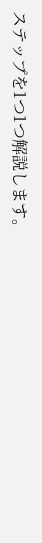ステップを1つ1つ解説します。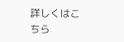詳しくはこちら